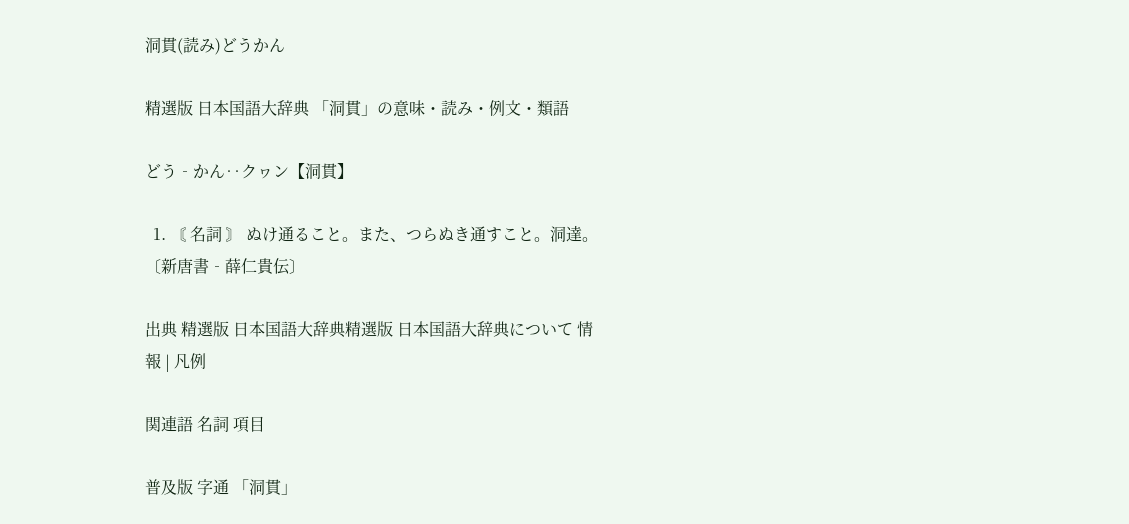洞貫(読み)どうかん

精選版 日本国語大辞典 「洞貫」の意味・読み・例文・類語

どう‐かん‥クヮン【洞貫】

  1. 〘 名詞 〙 ぬけ通ること。また、つらぬき通すこと。洞達。〔新唐書‐薛仁貴伝〕

出典 精選版 日本国語大辞典精選版 日本国語大辞典について 情報 | 凡例

関連語 名詞 項目

普及版 字通 「洞貫」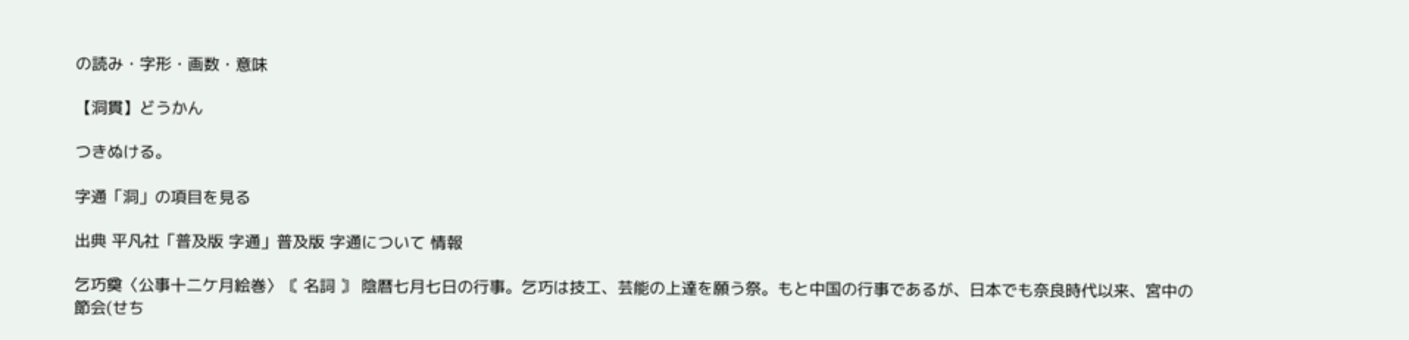の読み・字形・画数・意味

【洞貫】どうかん

つきぬける。

字通「洞」の項目を見る

出典 平凡社「普及版 字通」普及版 字通について 情報

乞巧奠〈公事十二ケ月絵巻〉〘 名詞 〙 陰暦七月七日の行事。乞巧は技工、芸能の上達を願う祭。もと中国の行事であるが、日本でも奈良時代以来、宮中の節会(せち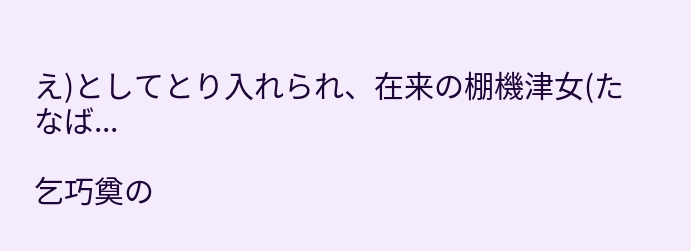え)としてとり入れられ、在来の棚機津女(たなば...

乞巧奠の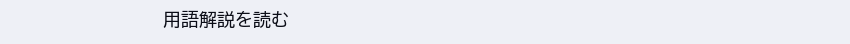用語解説を読む